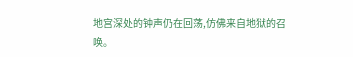地宫深处的钟声仍在回荡,仿佛来自地狱的召唤。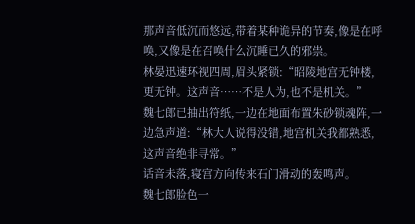那声音低沉而悠远,带着某种诡异的节奏,像是在呼唤,又像是在召唤什么沉睡已久的邪祟。
林晏迅速环视四周,眉头紧锁:“昭陵地宫无钟楼,更无钟。这声音……不是人为,也不是机关。”
魏七郎已抽出符纸,一边在地面布置朱砂锁魂阵,一边急声道:“林大人说得没错,地宫机关我都熟悉,这声音绝非寻常。”
话音未落,寝宫方向传来石门滑动的轰鸣声。
魏七郎脸色一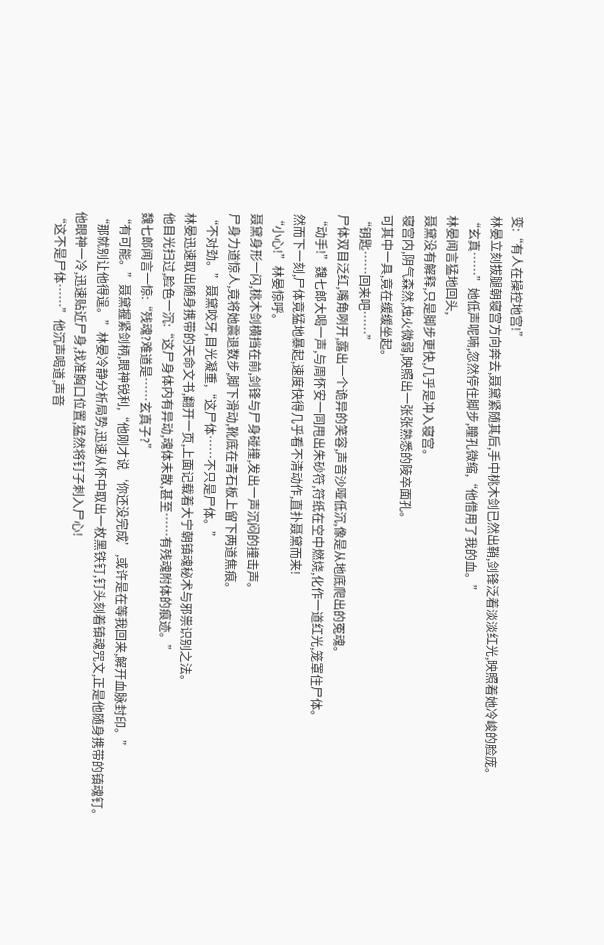变:“有人在操控地宫!”
林晏立刻拔腿朝寝宫方向奔去,聂黛紧随其后,手中桃木剑已然出鞘,剑锋泛着淡淡红光,映照着她冷峻的脸庞。
“玄真……”她低声呢喃,忽然停住脚步,瞳孔微缩,“他借用了我的血。”
林晏闻言猛地回头,
聂黛没有解释,只是脚步更快,几乎是冲入寝宫。
寝宫内,阴气森然,烛火微弱,映照出一张张熟悉的陵卒面孔。
可其中一具,竟在缓缓坐起。
“钥匙……回来吧……”
尸体双目泛红,嘴角咧开,露出一个诡异的笑容,声音沙哑低沉,像是从地底爬出的冤魂。
“动手!”魏七郎大喝一声,与周怀安一同甩出朱砂符,符纸在空中燃烧,化作一道红光,笼罩住尸体。
然而下一刻,尸体竟猛地暴起,速度快得几乎看不清动作,直扑聂黛而来!
“小心!”林晏惊呼。
聂黛身形一闪,桃木剑横挡在前,剑锋与尸身碰撞,发出一声沉闷的撞击声。
尸身力道惊人,竟将她震退数步,脚下滑动,靴底在青石板上留下两道焦痕。
“不对劲。”聂黛咬牙,目光凝重,“这尸体……不只是尸体。”
林晏迅速取出随身携带的天命文书,翻开一页,上面记载着大宁朝镇魂秘术与邪祟识别之法。
他目光扫过,脸色一沉:“这尸身体内有异动,魂体未散,甚至……有残魂附体的痕迹。”
魏七郎闻言一惊:“残魂?难道是……玄真子?”
“有可能。”聂黛握紧剑柄,眼神锐利,“他刚才说‘你还没完成’,或许是在等我回来,解开血脉封印。”
“那就别让他得逞。”林晏冷静分析局势,迅速从怀中取出一枚黑铁钉,钉头刻着镇魂咒文,正是他随身携带的镇魂钉。
他眼神一冷,迅速贴近尸身,找准胸口位置,猛然将钉子刺入尸心!
“这不是尸体……”他沉声喝道,声音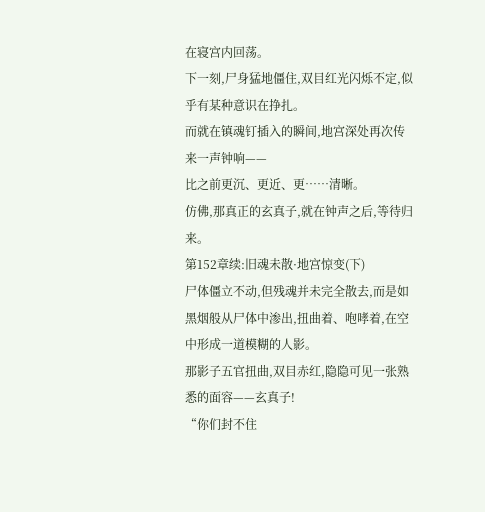在寝宫内回荡。
下一刻,尸身猛地僵住,双目红光闪烁不定,似乎有某种意识在挣扎。
而就在镇魂钉插入的瞬间,地宫深处再次传来一声钟响——
比之前更沉、更近、更……清晰。
仿佛,那真正的玄真子,就在钟声之后,等待归来。
第152章续:旧魂未散·地宫惊变(下)
尸体僵立不动,但残魂并未完全散去,而是如黑烟般从尸体中渗出,扭曲着、咆哮着,在空中形成一道模糊的人影。
那影子五官扭曲,双目赤红,隐隐可见一张熟悉的面容——玄真子!
“你们封不住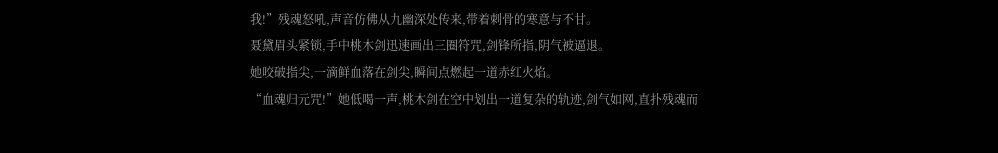我!”残魂怒吼,声音仿佛从九幽深处传来,带着刺骨的寒意与不甘。
聂黛眉头紧锁,手中桃木剑迅速画出三圈符咒,剑锋所指,阴气被逼退。
她咬破指尖,一滴鲜血落在剑尖,瞬间点燃起一道赤红火焰。
“血魂归元咒!”她低喝一声,桃木剑在空中划出一道复杂的轨迹,剑气如网,直扑残魂而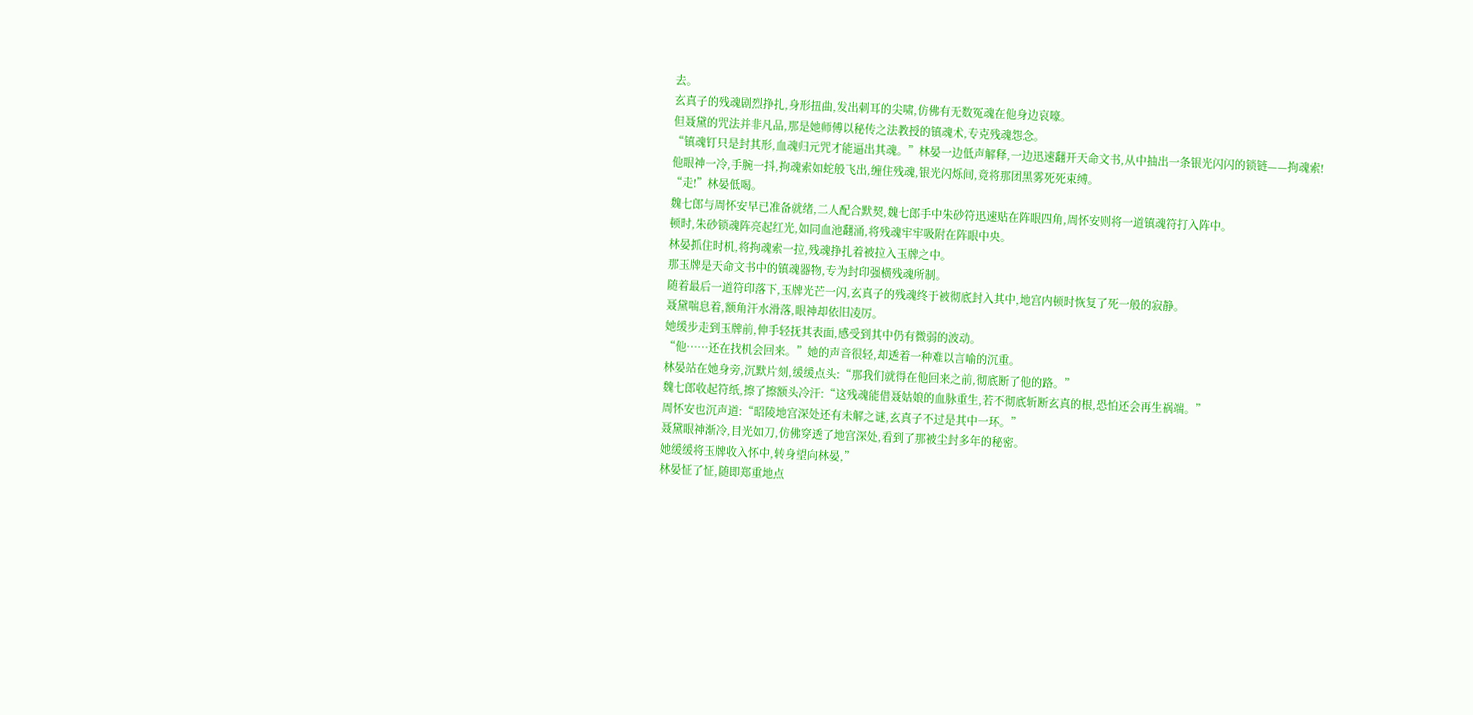去。
玄真子的残魂剧烈挣扎,身形扭曲,发出刺耳的尖啸,仿佛有无数冤魂在他身边哀嚎。
但聂黛的咒法并非凡品,那是她师傅以秘传之法教授的镇魂术,专克残魂怨念。
“镇魂钉只是封其形,血魂归元咒才能逼出其魂。”林晏一边低声解释,一边迅速翻开天命文书,从中抽出一条银光闪闪的锁链——拘魂索!
他眼神一冷,手腕一抖,拘魂索如蛇般飞出,缠住残魂,银光闪烁间,竟将那团黑雾死死束缚。
“走!”林晏低喝。
魏七郎与周怀安早已准备就绪,二人配合默契,魏七郎手中朱砂符迅速贴在阵眼四角,周怀安则将一道镇魂符打入阵中。
顿时,朱砂锁魂阵亮起红光,如同血池翻涌,将残魂牢牢吸附在阵眼中央。
林晏抓住时机,将拘魂索一拉,残魂挣扎着被拉入玉牌之中。
那玉牌是天命文书中的镇魂器物,专为封印强横残魂所制。
随着最后一道符印落下,玉牌光芒一闪,玄真子的残魂终于被彻底封入其中,地宫内顿时恢复了死一般的寂静。
聂黛喘息着,额角汗水滑落,眼神却依旧凌厉。
她缓步走到玉牌前,伸手轻抚其表面,感受到其中仍有微弱的波动。
“他……还在找机会回来。”她的声音很轻,却透着一种难以言喻的沉重。
林晏站在她身旁,沉默片刻,缓缓点头:“那我们就得在他回来之前,彻底断了他的路。”
魏七郎收起符纸,擦了擦额头冷汗:“这残魂能借聂姑娘的血脉重生,若不彻底斩断玄真的根,恐怕还会再生祸端。”
周怀安也沉声道:“昭陵地宫深处还有未解之谜,玄真子不过是其中一环。”
聂黛眼神渐冷,目光如刀,仿佛穿透了地宫深处,看到了那被尘封多年的秘密。
她缓缓将玉牌收入怀中,转身望向林晏,”
林晏怔了怔,随即郑重地点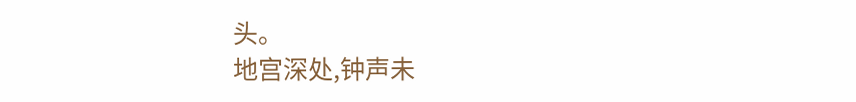头。
地宫深处,钟声未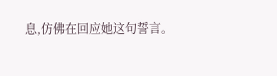息,仿佛在回应她这句誓言。